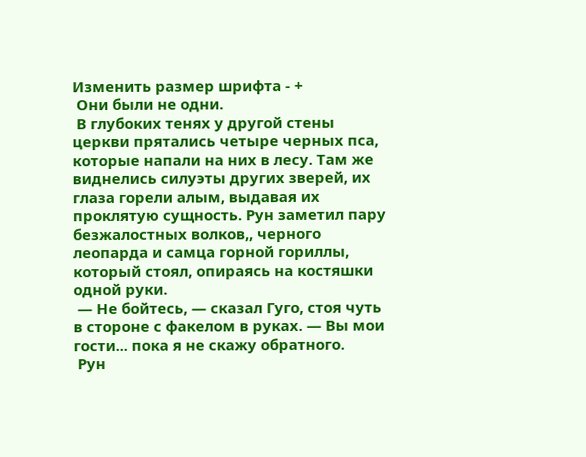Изменить размер шрифта - +
 Они были не одни.
 В глубоких тенях у другой стены церкви прятались четыре черных пса, которые напали на них в лесу. Там же виднелись силуэты других зверей, их глаза горели алым, выдавая их проклятую сущность. Рун заметил пару безжалостных волков,, черного леопарда и самца горной гориллы, который стоял, опираясь на костяшки одной руки.
 — Не бойтесь, — сказал Гуго, стоя чуть в стороне с факелом в руках. — Вы мои гости... пока я не скажу обратного.
 Рун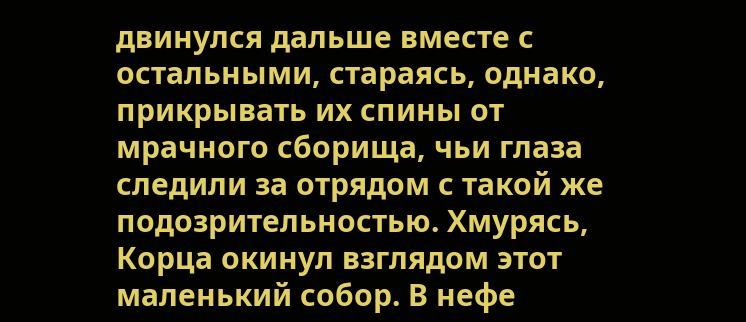двинулся дальше вместе с остальными, стараясь, однако, прикрывать их спины от мрачного сборища, чьи глаза следили за отрядом с такой же подозрительностью. Хмурясь, Корца окинул взглядом этот маленький собор. В нефе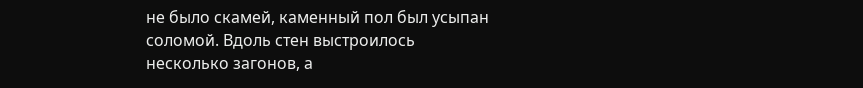не было скамей, каменный пол был усыпан соломой. Вдоль стен выстроилось несколько загонов, а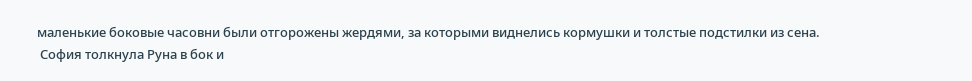маленькие боковые часовни были отгорожены жердями, за которыми виднелись кормушки и толстые подстилки из сена.
 София толкнула Руна в бок и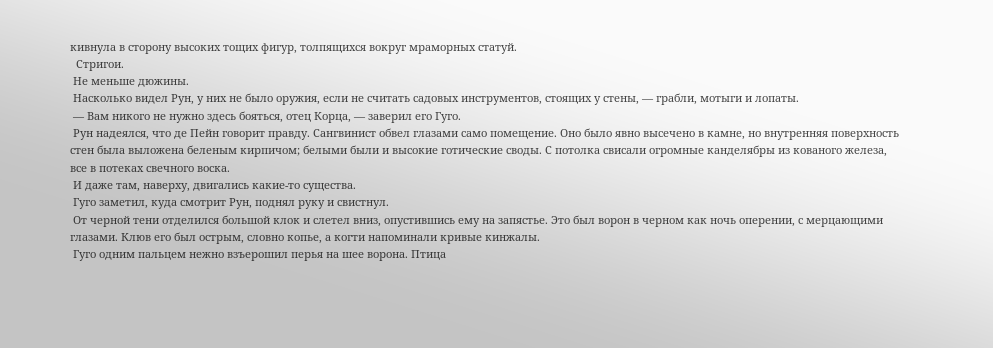кивнула в сторону высоких тощих фигур, толпящихся вокруг мраморных статуй.
  Стригои.
 Не меньше дюжины.
 Насколько видел Рун, у них не было оружия, если не считать садовых инструментов, стоящих у стены, — грабли, мотыги и лопаты.
 — Вам никого не нужно здесь бояться, отец Корца, — заверил его Гуго.
 Рун надеялся, что де Пейн говорит правду. Сангвинист обвел глазами само помещение. Оно было явно высечено в камне, но внутренняя поверхность стен была выложена беленым кирпичом; белыми были и высокие готические своды. С потолка свисали огромные канделябры из кованого железа, все в потеках свечного воска.
 И даже там, наверху, двигались какие-то существа.
 Гуго заметил, куда смотрит Рун, поднял руку и свистнул.
 От черной тени отделился большой клок и слетел вниз, опустившись ему на запястье. Это был ворон в черном как ночь оперении, с мерцающими глазами. Клюв его был острым, словно копье, а когти напоминали кривые кинжалы.
 Гуго одним пальцем нежно взъерошил перья на шее ворона. Птица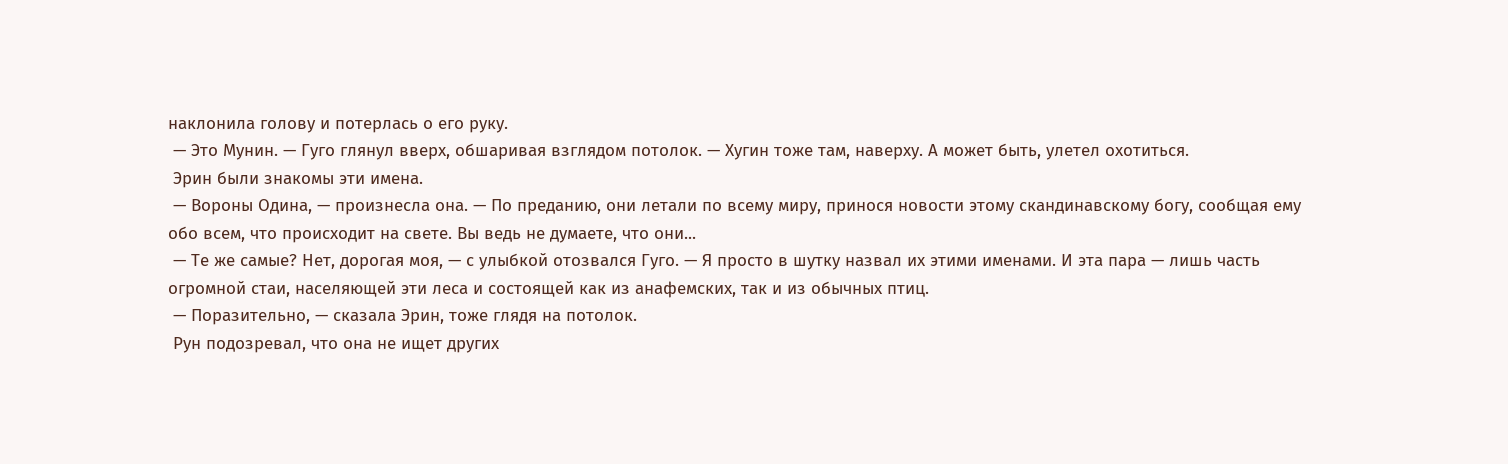наклонила голову и потерлась о его руку.
 — Это Мунин. — Гуго глянул вверх, обшаривая взглядом потолок. — Хугин тоже там, наверху. А может быть, улетел охотиться.
 Эрин были знакомы эти имена.
 — Вороны Одина, — произнесла она. — По преданию, они летали по всему миру, принося новости этому скандинавскому богу, сообщая ему обо всем, что происходит на свете. Вы ведь не думаете, что они...
 — Те же самые? Нет, дорогая моя, — с улыбкой отозвался Гуго. — Я просто в шутку назвал их этими именами. И эта пара — лишь часть огромной стаи, населяющей эти леса и состоящей как из анафемских, так и из обычных птиц.
 — Поразительно, — сказала Эрин, тоже глядя на потолок.
 Рун подозревал, что она не ищет других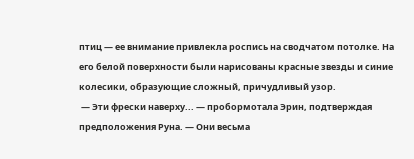птиц — ее внимание привлекла роспись на сводчатом потолке. На его белой поверхности были нарисованы красные звезды и синие колесики, образующие сложный, причудливый узор.
 — Эти фрески наверху... — пробормотала Эрин, подтверждая предположения Руна. — Они весьма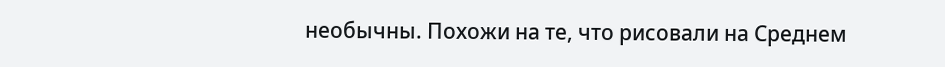необычны. Похожи на те, что рисовали на Среднем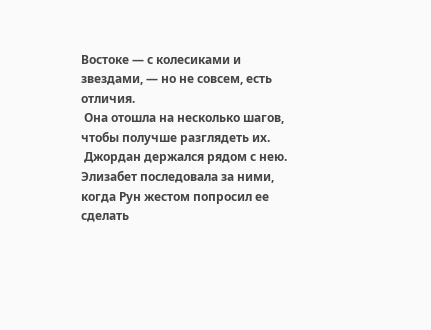Востоке — с колесиками и звездами, — но не совсем, есть отличия.
 Она отошла на несколько шагов, чтобы получше разглядеть их.
 Джордан держался рядом с нею. Элизабет последовала за ними, когда Рун жестом попросил ее сделать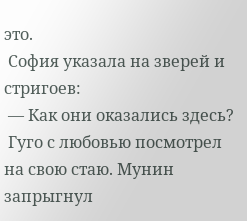это.
 София указала на зверей и стригоев:
 — Как они оказались здесь?
 Гуго с любовью посмотрел на свою стаю. Мунин запрыгнул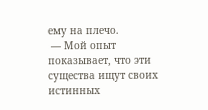ему на плечо.
 — Мой опыт показывает, что эти существа ищут своих истинных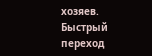хозяев.
Быстрый переход